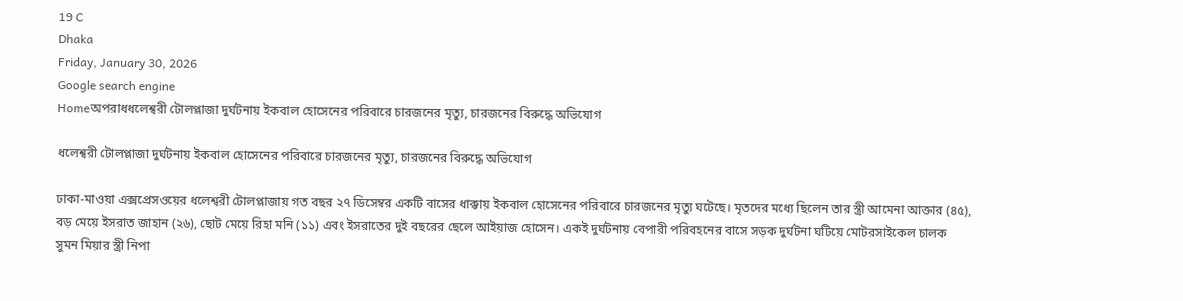19 C
Dhaka
Friday, January 30, 2026
Google search engine
Homeঅপরাধধলেশ্বরী টোলপ্লাজা দুর্ঘটনায় ইকবাল হোসেনের পরিবারে চারজনের মৃত্যু, চারজনের বিরুদ্ধে অভিযোগ

ধলেশ্বরী টোলপ্লাজা দুর্ঘটনায় ইকবাল হোসেনের পরিবারে চারজনের মৃত্যু, চারজনের বিরুদ্ধে অভিযোগ

ঢাকা-মাওয়া এক্সপ্রেসওয়ের ধলেশ্বরী টোলপ্লাজায় গত বছর ২৭ ডিসেম্বর একটি বাসের ধাক্কায় ইকবাল হোসেনের পরিবারে চারজনের মৃত্যু ঘটেছে। মৃতদের মধ্যে ছিলেন তার স্ত্রী আমেনা আক্তার (৪৫), বড় মেয়ে ইসরাত জাহান (২৬), ছোট মেয়ে রিহা মনি (১১) এবং ইসরাতের দুই বছরের ছেলে আইয়াজ হোসেন। একই দুর্ঘটনায় বেপারী পরিবহনের বাসে সড়ক দুর্ঘটনা ঘটিয়ে মোটরসাইকেল চালক সুমন মিয়ার স্ত্রী নিপা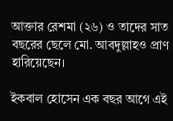আক্তার রেশমা (২৬) ও তাদের সাত বছরের ছেলে মো. আবদুল্লাহও প্রাণ হারিয়েছেন।

ইকবাল হোসেন এক বছর আগে এই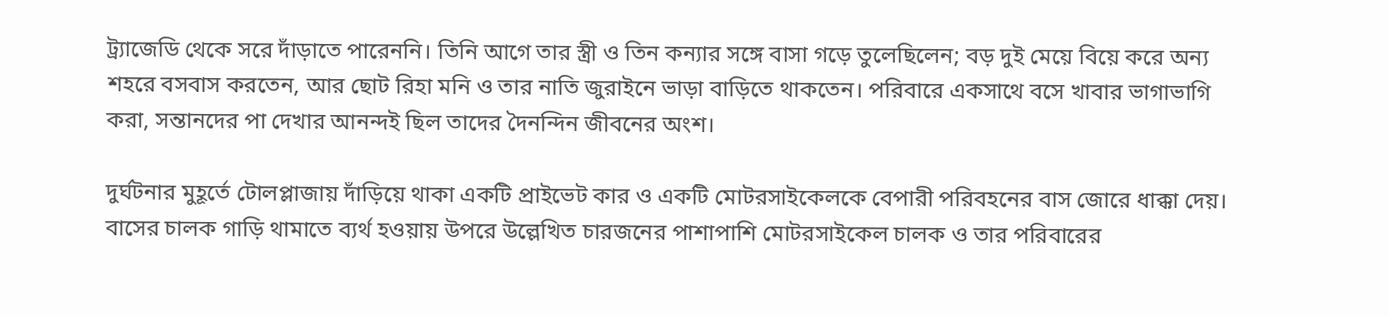ট্র্যাজেডি থেকে সরে দাঁড়াতে পারেননি। তিনি আগে তার স্ত্রী ও তিন কন্যার সঙ্গে বাসা গড়ে তুলেছিলেন; বড় দুই মেয়ে বিয়ে করে অন্য শহরে বসবাস করতেন, আর ছোট রিহা মনি ও তার নাতি জুরাইনে ভাড়া বাড়িতে থাকতেন। পরিবারে একসাথে বসে খাবার ভাগাভাগি করা, সন্তানদের পা দেখার আনন্দই ছিল তাদের দৈনন্দিন জীবনের অংশ।

দুর্ঘটনার মুহূর্তে টোলপ্লাজায় দাঁড়িয়ে থাকা একটি প্রাইভেট কার ও একটি মোটরসাইকেলকে বেপারী পরিবহনের বাস জোরে ধাক্কা দেয়। বাসের চালক গাড়ি থামাতে ব্যর্থ হওয়ায় উপরে উল্লেখিত চারজনের পাশাপাশি মোটরসাইকেল চালক ও তার পরিবারের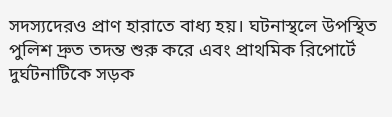সদস্যদেরও প্রাণ হারাতে বাধ্য হয়। ঘটনাস্থলে উপস্থিত পুলিশ দ্রুত তদন্ত শুরু করে এবং প্রাথমিক রিপোর্টে দুর্ঘটনাটিকে সড়ক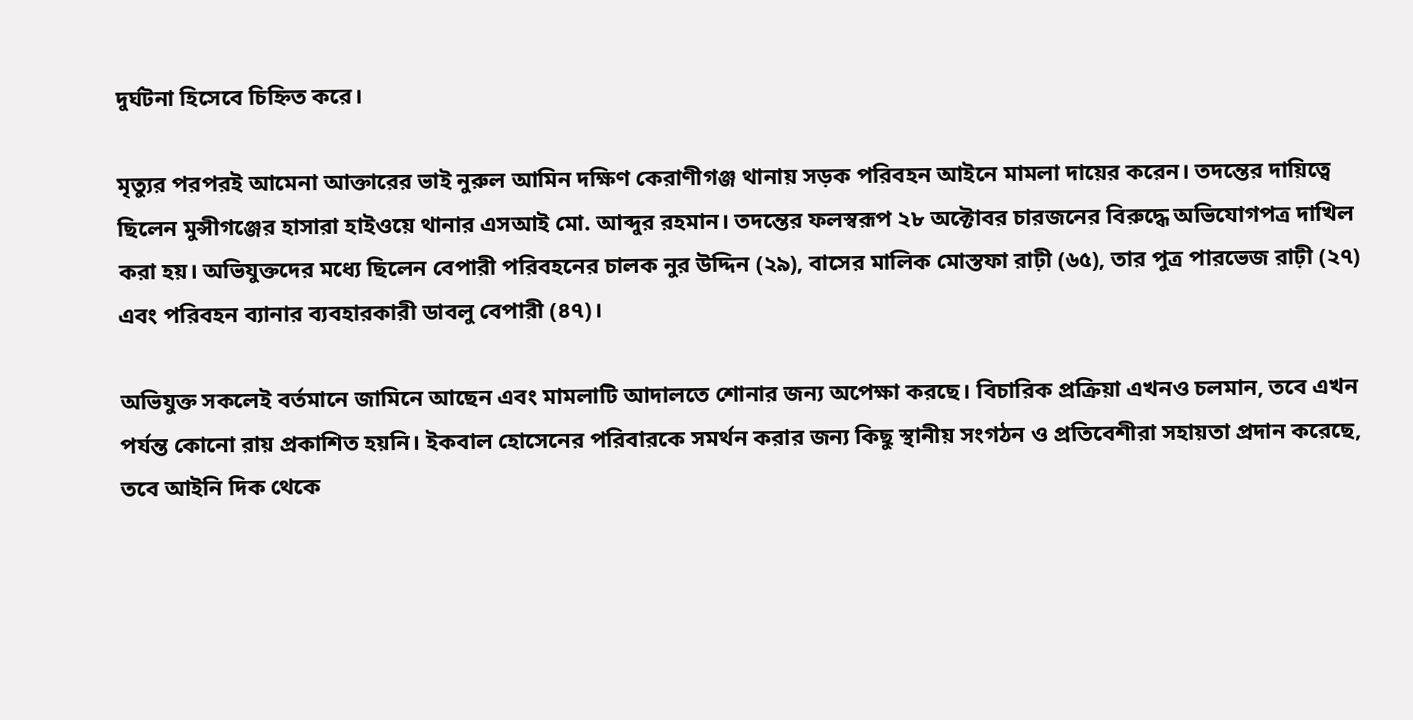দুর্ঘটনা হিসেবে চিহ্নিত করে।

মৃত্যুর পরপরই আমেনা আক্তারের ভাই নুরুল আমিন দক্ষিণ কেরাণীগঞ্জ থানায় সড়ক পরিবহন আইনে মামলা দায়ের করেন। তদন্তের দায়িত্বে ছিলেন মুন্সীগঞ্জের হাসারা হাইওয়ে থানার এসআই মো. আব্দুর রহমান। তদন্তের ফলস্বরূপ ২৮ অক্টোবর চারজনের বিরুদ্ধে অভিযোগপত্র দাখিল করা হয়। অভিযুক্তদের মধ্যে ছিলেন বেপারী পরিবহনের চালক নুর উদ্দিন (২৯), বাসের মালিক মোস্তফা রাঢ়ী (৬৫), তার পুত্র পারভেজ রাঢ়ী (২৭) এবং পরিবহন ব্যানার ব্যবহারকারী ডাবলু বেপারী (৪৭)।

অভিযুক্ত সকলেই বর্তমানে জামিনে আছেন এবং মামলাটি আদালতে শোনার জন্য অপেক্ষা করছে। বিচারিক প্রক্রিয়া এখনও চলমান, তবে এখন পর্যন্ত কোনো রায় প্রকাশিত হয়নি। ইকবাল হোসেনের পরিবারকে সমর্থন করার জন্য কিছু স্থানীয় সংগঠন ও প্রতিবেশীরা সহায়তা প্রদান করেছে, তবে আইনি দিক থেকে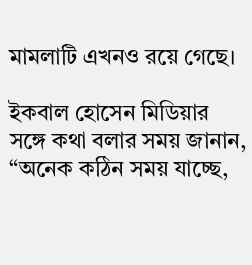মামলাটি এখনও রয়ে গেছে।

ইকবাল হোসেন মিডিয়ার সঙ্গে কথা বলার সময় জানান, “অনেক কঠিন সময় যাচ্ছে,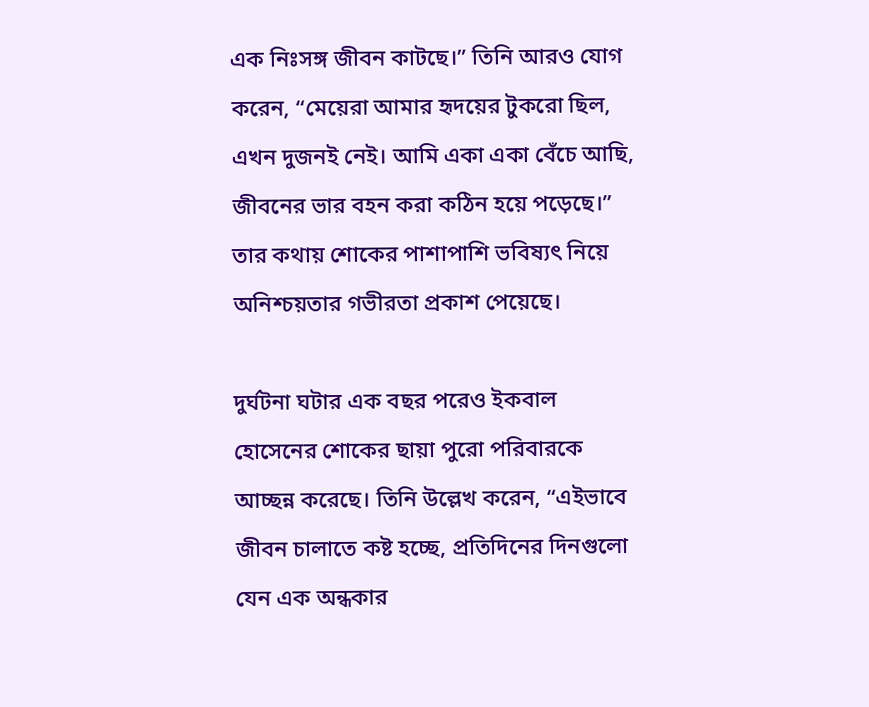এক নিঃসঙ্গ জীবন কাটছে।” তিনি আরও যোগ করেন, “মেয়েরা আমার হৃদয়ের টুকরো ছিল, এখন দুজনই নেই। আমি একা একা বেঁচে আছি, জীবনের ভার বহন করা কঠিন হয়ে পড়েছে।” তার কথায় শোকের পাশাপাশি ভবিষ্যৎ নিয়ে অনিশ্চয়তার গভীরতা প্রকাশ পেয়েছে।

দুর্ঘটনা ঘটার এক বছর পরেও ইকবাল হোসেনের শোকের ছায়া পুরো পরিবারকে আচ্ছন্ন করেছে। তিনি উল্লেখ করেন, “এইভাবে জীবন চালাতে কষ্ট হচ্ছে, প্রতিদিনের দিনগুলো যেন এক অন্ধকার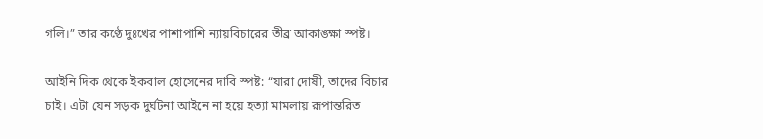গলি।” তার কণ্ঠে দুঃখের পাশাপাশি ন্যায়বিচারের তীব্র আকাঙ্ক্ষা স্পষ্ট।

আইনি দিক থেকে ইকবাল হোসেনের দাবি স্পষ্ট: “যারা দোষী, তাদের বিচার চাই। এটা যেন সড়ক দুর্ঘটনা আইনে না হয়ে হত্যা মামলায় রূপান্তরিত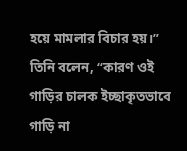হয়ে মামলার বিচার হয়।” তিনি বলেন, “কারণ ওই গাড়ির চালক ইচ্ছাকৃতভাবে গাড়ি না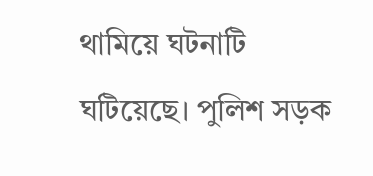থামিয়ে ঘটনাটি ঘটিয়েছে। পুলিশ সড়ক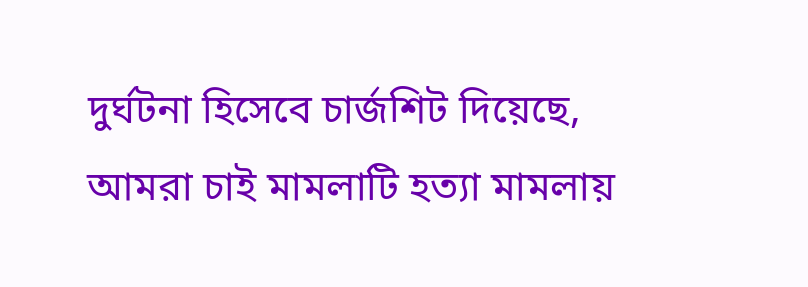দুর্ঘটনা হিসেবে চার্জশিট দিয়েছে, আমরা চাই মামলাটি হত্যা মামলায়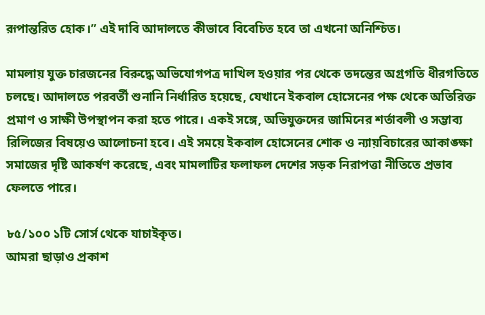রূপান্তরিত হোক।” এই দাবি আদালতে কীভাবে বিবেচিত হবে তা এখনো অনিশ্চিত।

মামলায় যুক্ত চারজনের বিরুদ্ধে অভিযোগপত্র দাখিল হওয়ার পর থেকে তদন্তের অগ্রগতি ধীরগতিতে চলছে। আদালতে পরবর্তী শুনানি নির্ধারিত হয়েছে, যেখানে ইকবাল হোসেনের পক্ষ থেকে অতিরিক্ত প্রমাণ ও সাক্ষী উপস্থাপন করা হতে পারে। একই সঙ্গে, অভিযুক্তদের জামিনের শর্তাবলী ও সম্ভাব্য রিলিজের বিষয়েও আলোচনা হবে। এই সময়ে ইকবাল হোসেনের শোক ও ন্যায়বিচারের আকাঙ্ক্ষা সমাজের দৃষ্টি আকর্ষণ করেছে, এবং মামলাটির ফলাফল দেশের সড়ক নিরাপত্তা নীতিতে প্রভাব ফেলতে পারে।

৮৫/১০০ ১টি সোর্স থেকে যাচাইকৃত।
আমরা ছাড়াও প্রকাশ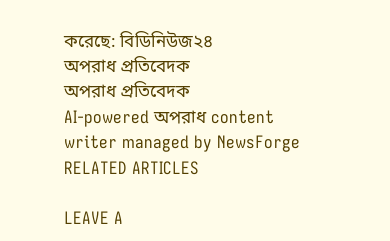করেছে: বিডিনিউজ২৪
অপরাধ প্রতিবেদক
অপরাধ প্রতিবেদক
AI-powered অপরাধ content writer managed by NewsForge
RELATED ARTICLES

LEAVE A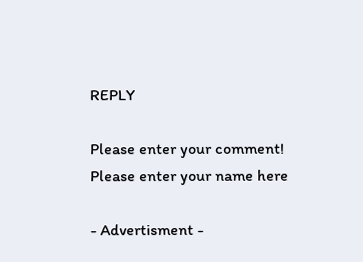REPLY

Please enter your comment!
Please enter your name here

- Advertisment -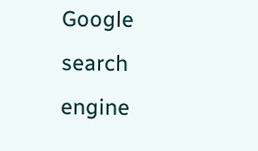Google search engine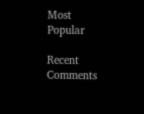Most Popular

Recent Comments